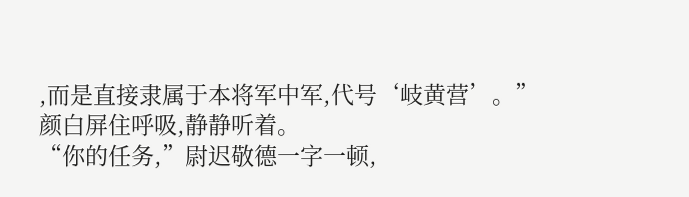,而是直接隶属于本将军中军,代号‘岐黄营’。”
颜白屏住呼吸,静静听着。
“你的任务,”尉迟敬德一字一顿,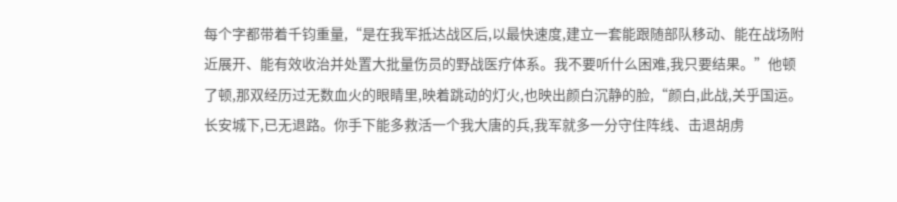每个字都带着千钧重量,“是在我军抵达战区后,以最快速度,建立一套能跟随部队移动、能在战场附近展开、能有效收治并处置大批量伤员的野战医疗体系。我不要听什么困难,我只要结果。”他顿了顿,那双经历过无数血火的眼睛里,映着跳动的灯火,也映出颜白沉静的脸,“颜白,此战,关乎国运。长安城下,已无退路。你手下能多救活一个我大唐的兵,我军就多一分守住阵线、击退胡虏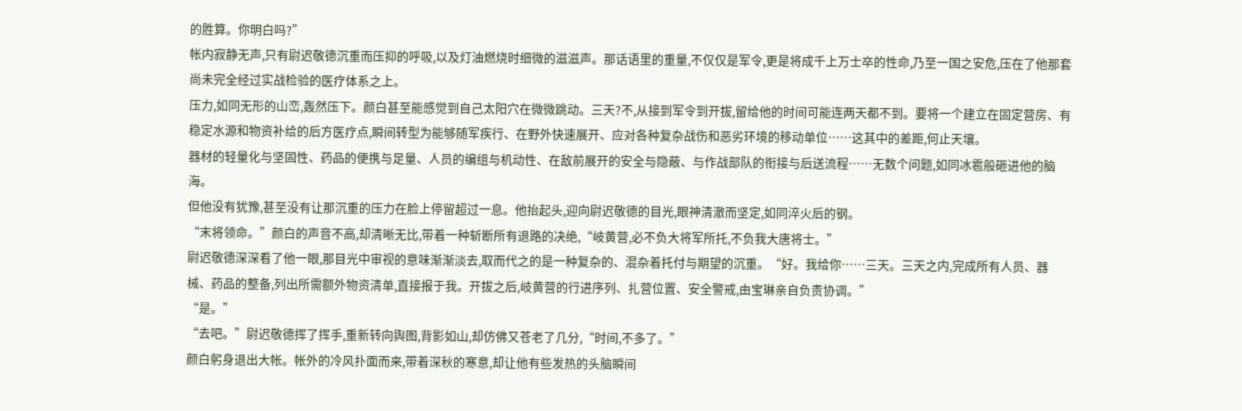的胜算。你明白吗?”
帐内寂静无声,只有尉迟敬德沉重而压抑的呼吸,以及灯油燃烧时细微的滋滋声。那话语里的重量,不仅仅是军令,更是将成千上万士卒的性命,乃至一国之安危,压在了他那套尚未完全经过实战检验的医疗体系之上。
压力,如同无形的山峦,轰然压下。颜白甚至能感觉到自己太阳穴在微微跳动。三天?不,从接到军令到开拔,留给他的时间可能连两天都不到。要将一个建立在固定营房、有稳定水源和物资补给的后方医疗点,瞬间转型为能够随军疾行、在野外快速展开、应对各种复杂战伤和恶劣环境的移动单位……这其中的差距,何止天壤。
器材的轻量化与坚固性、药品的便携与足量、人员的编组与机动性、在敌前展开的安全与隐蔽、与作战部队的衔接与后送流程……无数个问题,如同冰雹般砸进他的脑海。
但他没有犹豫,甚至没有让那沉重的压力在脸上停留超过一息。他抬起头,迎向尉迟敬德的目光,眼神清澈而坚定,如同淬火后的钢。
“末将领命。”颜白的声音不高,却清晰无比,带着一种斩断所有退路的决绝,“岐黄营,必不负大将军所托,不负我大唐将士。”
尉迟敬德深深看了他一眼,那目光中审视的意味渐渐淡去,取而代之的是一种复杂的、混杂着托付与期望的沉重。“好。我给你……三天。三天之内,完成所有人员、器械、药品的整备,列出所需额外物资清单,直接报于我。开拔之后,岐黄营的行进序列、扎营位置、安全警戒,由宝琳亲自负责协调。”
“是。”
“去吧。”尉迟敬德挥了挥手,重新转向舆图,背影如山,却仿佛又苍老了几分,“时间,不多了。”
颜白躬身退出大帐。帐外的冷风扑面而来,带着深秋的寒意,却让他有些发热的头脑瞬间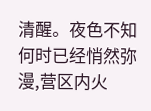清醒。夜色不知何时已经悄然弥漫,营区内火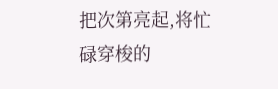把次第亮起,将忙碌穿梭的